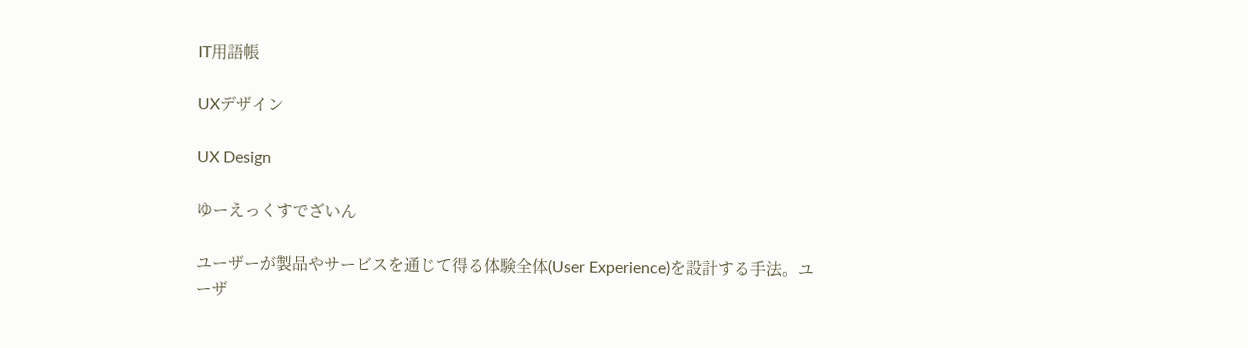IT用語帳

UXデザイン

UX Design

ゆーえっくすでざいん

ユーザーが製品やサービスを通じて得る体験全体(User Experience)を設計する手法。ユーザ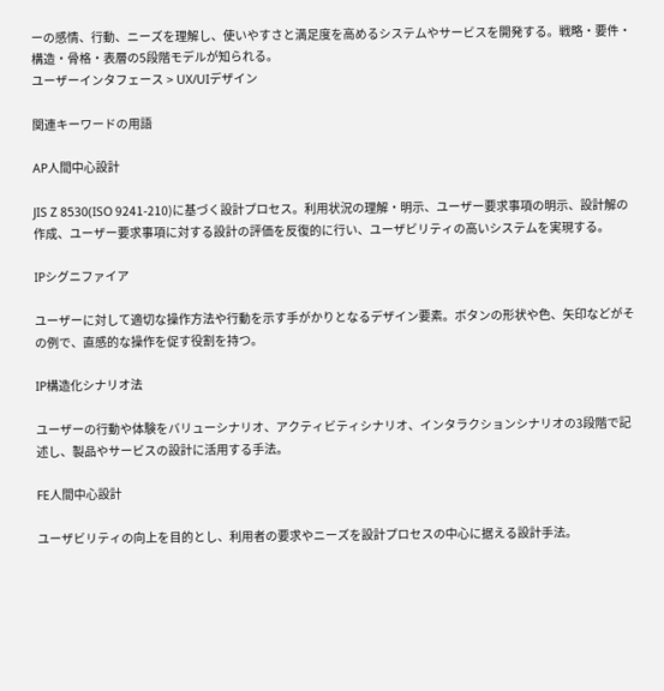ーの感情、行動、ニーズを理解し、使いやすさと満足度を高めるシステムやサービスを開発する。戦略・要件・構造・骨格・表層の5段階モデルが知られる。
ユーザーインタフェース > UX/UIデザイン

関連キーワードの用語

AP人間中心設計

JIS Z 8530(ISO 9241-210)に基づく設計プロセス。利用状況の理解・明示、ユーザー要求事項の明示、設計解の作成、ユーザー要求事項に対する設計の評価を反復的に行い、ユーザビリティの高いシステムを実現する。

IPシグニファイア

ユーザーに対して適切な操作方法や行動を示す手がかりとなるデザイン要素。ボタンの形状や色、矢印などがその例で、直感的な操作を促す役割を持つ。

IP構造化シナリオ法

ユーザーの行動や体験をバリューシナリオ、アクティビティシナリオ、インタラクションシナリオの3段階で記述し、製品やサービスの設計に活用する手法。

FE人間中心設計

ユーザビリティの向上を目的とし、利用者の要求やニーズを設計プロセスの中心に据える設計手法。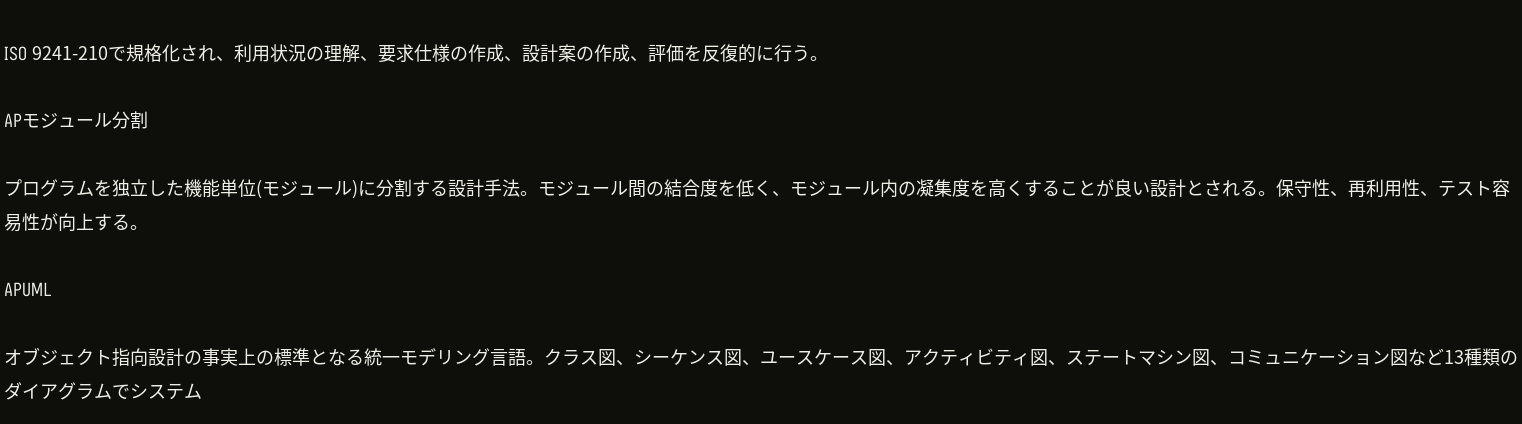ISO 9241-210で規格化され、利用状況の理解、要求仕様の作成、設計案の作成、評価を反復的に行う。

APモジュール分割

プログラムを独立した機能単位(モジュール)に分割する設計手法。モジュール間の結合度を低く、モジュール内の凝集度を高くすることが良い設計とされる。保守性、再利用性、テスト容易性が向上する。

APUML

オブジェクト指向設計の事実上の標準となる統一モデリング言語。クラス図、シーケンス図、ユースケース図、アクティビティ図、ステートマシン図、コミュニケーション図など13種類のダイアグラムでシステム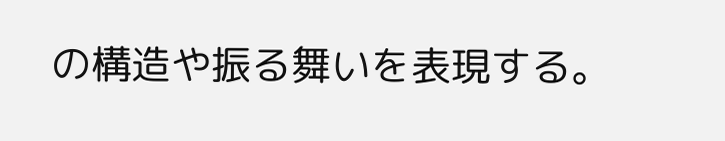の構造や振る舞いを表現する。